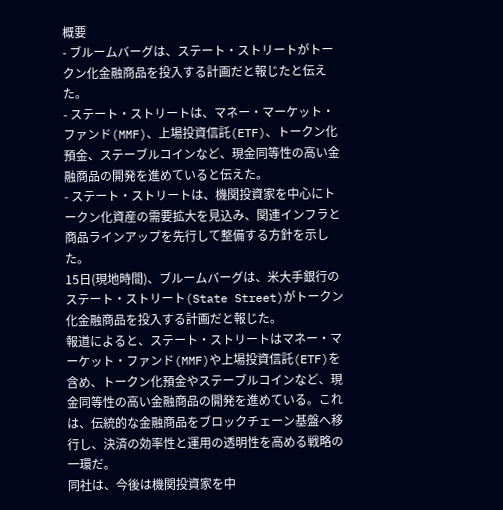概要
- ブルームバーグは、ステート・ストリートがトークン化金融商品を投入する計画だと報じたと伝えた。
- ステート・ストリートは、マネー・マーケット・ファンド(MMF)、上場投資信託(ETF)、トークン化預金、ステーブルコインなど、現金同等性の高い金融商品の開発を進めていると伝えた。
- ステート・ストリートは、機関投資家を中心にトークン化資産の需要拡大を見込み、関連インフラと商品ラインアップを先行して整備する方針を示した。
15日(現地時間)、ブルームバーグは、米大手銀行のステート・ストリート(State Street)がトークン化金融商品を投入する計画だと報じた。
報道によると、ステート・ストリートはマネー・マーケット・ファンド(MMF)や上場投資信託(ETF)を含め、トークン化預金やステーブルコインなど、現金同等性の高い金融商品の開発を進めている。これは、伝統的な金融商品をブロックチェーン基盤へ移行し、決済の効率性と運用の透明性を高める戦略の一環だ。
同社は、今後は機関投資家を中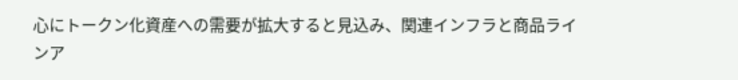心にトークン化資産への需要が拡大すると見込み、関連インフラと商品ラインア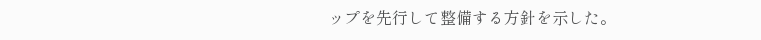ップを先行して整備する方針を示した。